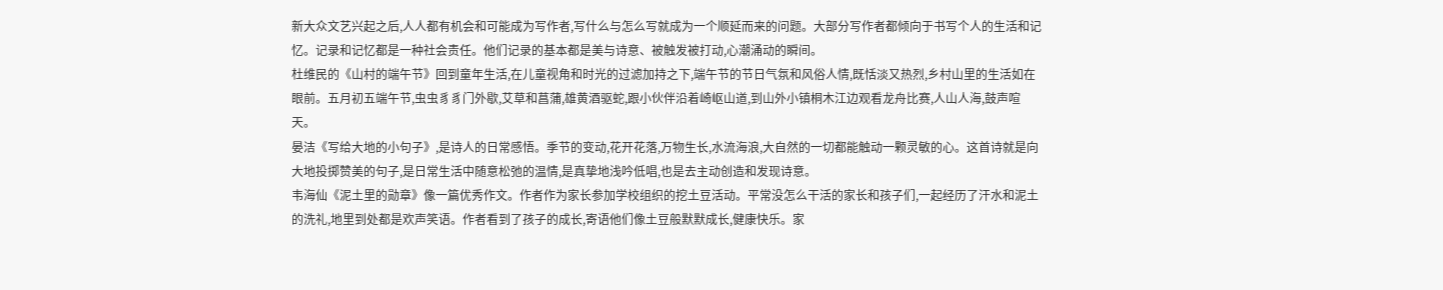新大众文艺兴起之后,人人都有机会和可能成为写作者,写什么与怎么写就成为一个顺延而来的问题。大部分写作者都倾向于书写个人的生活和记忆。记录和记忆都是一种社会责任。他们记录的基本都是美与诗意、被触发被打动,心潮涌动的瞬间。
杜维民的《山村的端午节》回到童年生活,在儿童视角和时光的过滤加持之下,端午节的节日气氛和风俗人情,既恬淡又热烈,乡村山里的生活如在眼前。五月初五端午节,虫虫豸豸门外歇,艾草和菖蒲,雄黄酒驱蛇,跟小伙伴沿着崎岖山道,到山外小镇桐木江边观看龙舟比赛,人山人海,鼓声喧天。
晏洁《写给大地的小句子》,是诗人的日常感悟。季节的变动,花开花落,万物生长,水流海浪,大自然的一切都能触动一颗灵敏的心。这首诗就是向大地投掷赞美的句子,是日常生活中随意松弛的温情,是真挚地浅吟低唱,也是去主动创造和发现诗意。
韦海仙《泥土里的勋章》像一篇优秀作文。作者作为家长参加学校组织的挖土豆活动。平常没怎么干活的家长和孩子们,一起经历了汗水和泥土的洗礼,地里到处都是欢声笑语。作者看到了孩子的成长,寄语他们像土豆般默默成长,健康快乐。家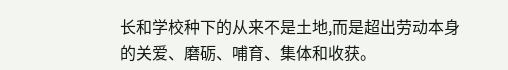长和学校种下的从来不是土地,而是超出劳动本身的关爱、磨砺、哺育、集体和收获。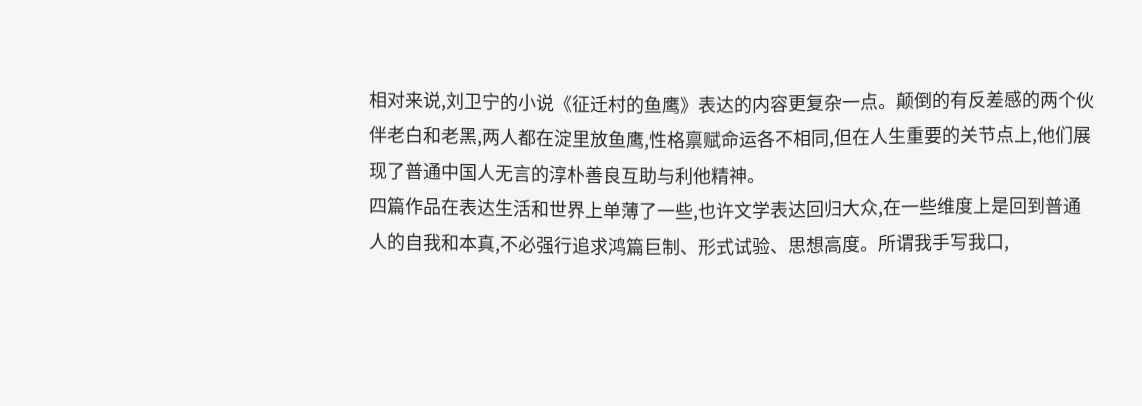相对来说,刘卫宁的小说《征迁村的鱼鹰》表达的内容更复杂一点。颠倒的有反差感的两个伙伴老白和老黑,两人都在淀里放鱼鹰,性格禀赋命运各不相同,但在人生重要的关节点上,他们展现了普通中国人无言的淳朴善良互助与利他精神。
四篇作品在表达生活和世界上单薄了一些,也许文学表达回归大众,在一些维度上是回到普通人的自我和本真,不必强行追求鸿篇巨制、形式试验、思想高度。所谓我手写我口,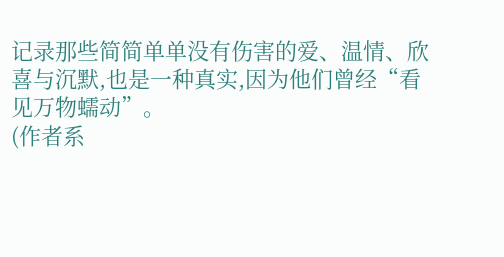记录那些简简单单没有伤害的爱、温情、欣喜与沉默,也是一种真实,因为他们曾经“看见万物蠕动”。
(作者系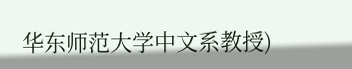华东师范大学中文系教授)